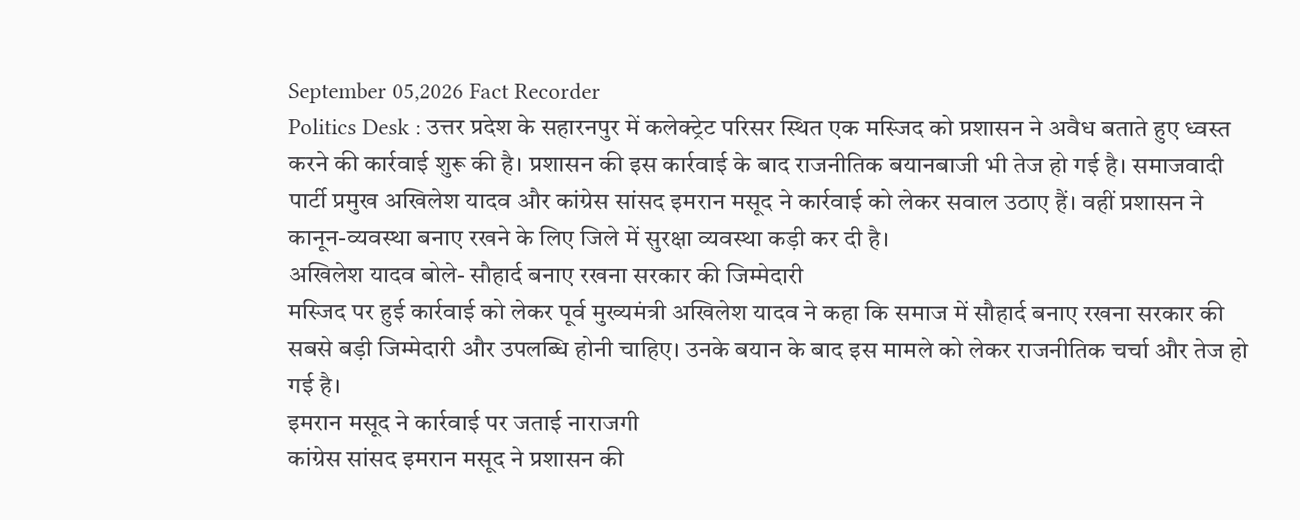September 05,2026 Fact Recorder
Politics Desk : उत्तर प्रदेश के सहारनपुर में कलेक्ट्रेट परिसर स्थित एक मस्जिद को प्रशासन ने अवैध बताते हुए ध्वस्त करने की कार्रवाई शुरू की है। प्रशासन की इस कार्रवाई के बाद राजनीतिक बयानबाजी भी तेज हो गई है। समाजवादी पार्टी प्रमुख अखिलेश यादव और कांग्रेस सांसद इमरान मसूद ने कार्रवाई को लेकर सवाल उठाए हैं। वहीं प्रशासन ने कानून-व्यवस्था बनाए रखने के लिए जिले में सुरक्षा व्यवस्था कड़ी कर दी है।
अखिलेश यादव बोले- सौहार्द बनाए रखना सरकार की जिम्मेदारी
मस्जिद पर हुई कार्रवाई को लेकर पूर्व मुख्यमंत्री अखिलेश यादव ने कहा कि समाज में सौहार्द बनाए रखना सरकार की सबसे बड़ी जिम्मेदारी और उपलब्धि होनी चाहिए। उनके बयान के बाद इस मामले को लेकर राजनीतिक चर्चा और तेज हो गई है।
इमरान मसूद ने कार्रवाई पर जताई नाराजगी
कांग्रेस सांसद इमरान मसूद ने प्रशासन की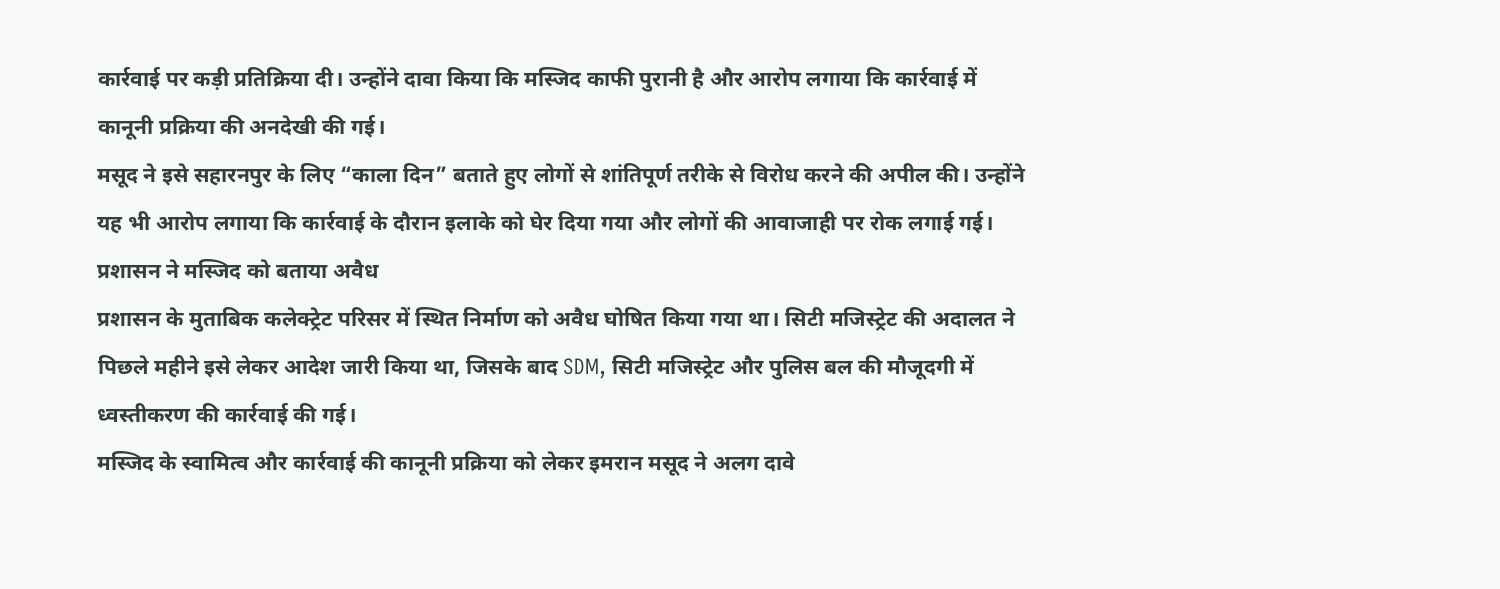कार्रवाई पर कड़ी प्रतिक्रिया दी। उन्होंने दावा किया कि मस्जिद काफी पुरानी है और आरोप लगाया कि कार्रवाई में कानूनी प्रक्रिया की अनदेखी की गई।
मसूद ने इसे सहारनपुर के लिए “काला दिन” बताते हुए लोगों से शांतिपूर्ण तरीके से विरोध करने की अपील की। उन्होंने यह भी आरोप लगाया कि कार्रवाई के दौरान इलाके को घेर दिया गया और लोगों की आवाजाही पर रोक लगाई गई।
प्रशासन ने मस्जिद को बताया अवैध
प्रशासन के मुताबिक कलेक्ट्रेट परिसर में स्थित निर्माण को अवैध घोषित किया गया था। सिटी मजिस्ट्रेट की अदालत ने पिछले महीने इसे लेकर आदेश जारी किया था, जिसके बाद SDM, सिटी मजिस्ट्रेट और पुलिस बल की मौजूदगी में ध्वस्तीकरण की कार्रवाई की गई।
मस्जिद के स्वामित्व और कार्रवाई की कानूनी प्रक्रिया को लेकर इमरान मसूद ने अलग दावे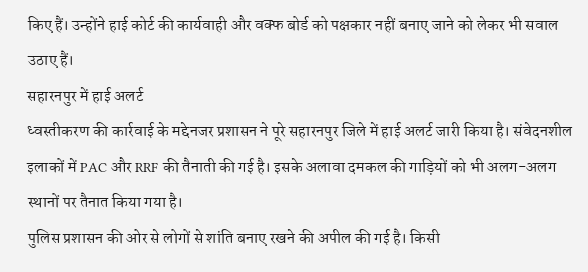किए हैं। उन्होंने हाई कोर्ट की कार्यवाही और वक्फ बोर्ड को पक्षकार नहीं बनाए जाने को लेकर भी सवाल उठाए हैं।
सहारनपुर में हाई अलर्ट
ध्वस्तीकरण की कार्रवाई के मद्देनजर प्रशासन ने पूरे सहारनपुर जिले में हाई अलर्ट जारी किया है। संवेदनशील इलाकों में PAC और RRF की तैनाती की गई है। इसके अलावा दमकल की गाड़ियों को भी अलग-अलग स्थानों पर तैनात किया गया है।
पुलिस प्रशासन की ओर से लोगों से शांति बनाए रखने की अपील की गई है। किसी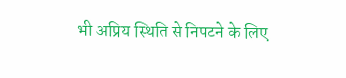भी अप्रिय स्थिति से निपटने के लिए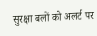सुरक्षा बलों को अलर्ट पर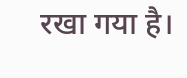रखा गया है।